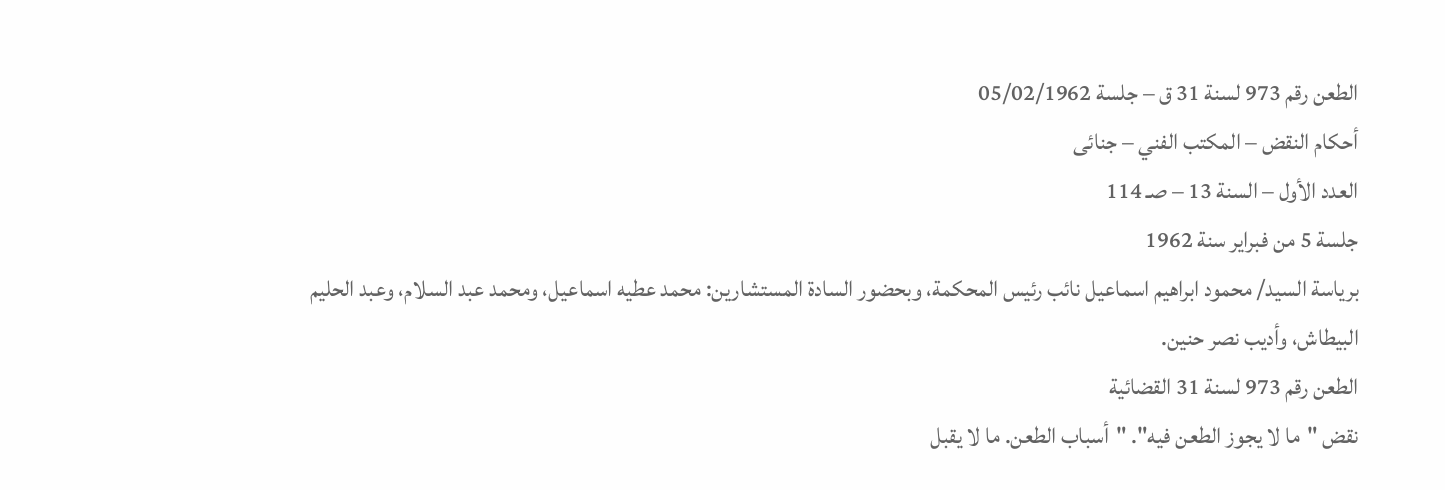الطعن رقم 973 لسنة 31 ق – جلسة 05/02/1962
أحكام النقض – المكتب الفني – جنائى
العدد الأول – السنة 13 – صـ 114
جلسة 5 من فبراير سنة 1962
برياسة السيد/ محمود ابراهيم اسماعيل نائب رئيس المحكمة، وبحضور السادة المستشارين: محمد عطيه اسماعيل، ومحمد عبد السلام، وعبد الحليم البيطاش، وأديب نصر حنين.
الطعن رقم 973 لسنة 31 القضائية
نقض "ما لا يجوز الطعن فيه". "أسباب الطعن. ما لا يقبل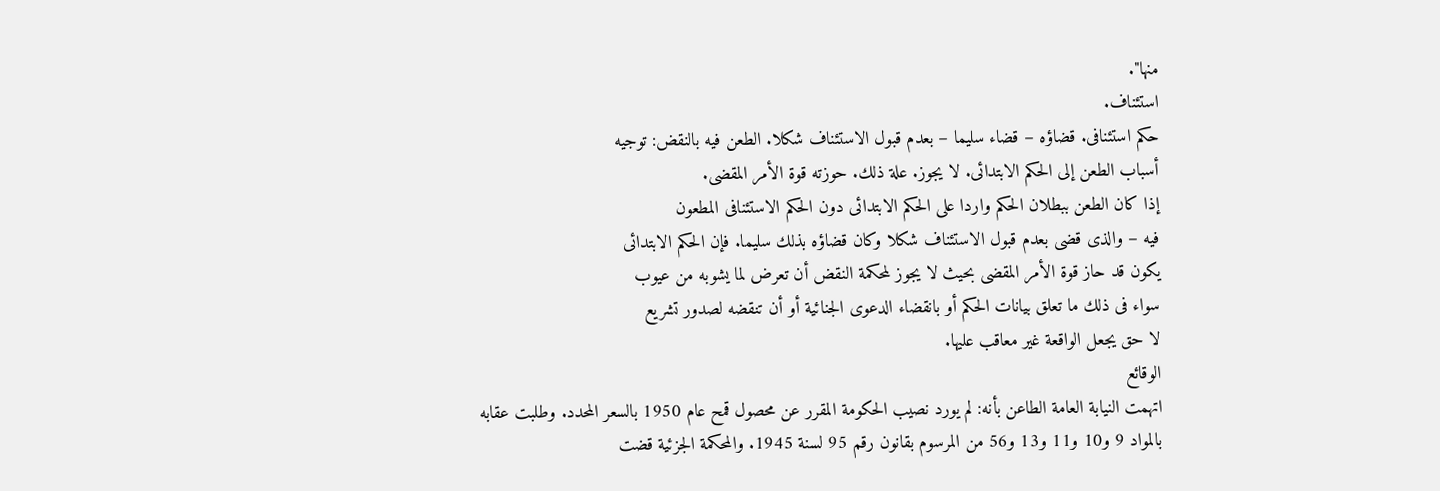منها".
استئناف.
حكم استئنافى. قضاؤه – قضاء سليما – بعدم قبول الاستئناف شكلا. الطعن فيه بالنقض: توجيه
أسباب الطعن إلى الحكم الابتدائى. لا يجوز. علة ذلك. حوزته قوة الأمر المقضى.
إذا كان الطعن ببطلان الحكم واردا على الحكم الابتدائى دون الحكم الاستئنافى المطعون
فيه – والذى قضى بعدم قبول الاستئناف شكلا وكان قضاؤه بذلك سليما. فإن الحكم الابتدائى
يكون قد حاز قوة الأمر المقضى بحيث لا يجوز لمحكمة النقض أن تعرض لما يشوبه من عيوب
سواء فى ذلك ما تعلق بيانات الحكم أو بانقضاء الدعوى الجنائية أو أن تنقضه لصدور تشريع
لا حق يجعل الواقعة غير معاقب عليها.
الوقائع
اتهمت النيابة العامة الطاعن بأنه: لم يورد نصيب الحكومة المقرر عن محصول قمح عام 1950 بالسعر المحدد. وطلبت عقابه بالمواد 9 و10 و11 و13 و56 من المرسوم بقانون رقم 95 لسنة 1945. والمحكمة الجزئية قضت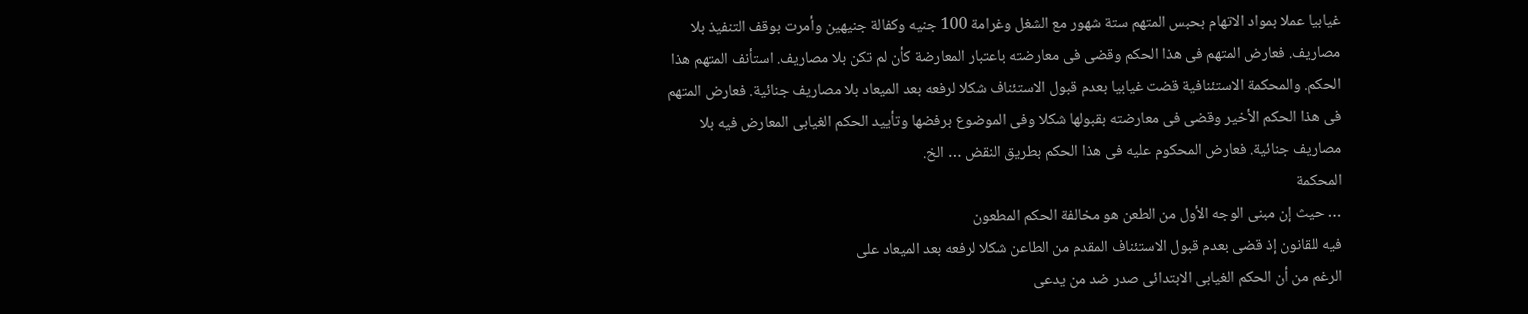غيابيا عملا بمواد الاتهام بحبس المتهم ستة شهور مع الشغل وغرامة 100 جنيه وكفالة جنيهين وأمرت بوقف التنفيذ بلا مصاريف. فعارض المتهم فى هذا الحكم وقضى فى معارضته باعتبار المعارضة كأن لم تكن بلا مصاريف. استأنف المتهم هذا الحكم. والمحكمة الاستئنافية قضت غيابيا بعدم قبول الاستئناف شكلا لرفعه بعد الميعاد بلا مصاريف جنائية. فعارض المتهم فى هذا الحكم الأخير وقضى فى معارضته بقبولها شكلا وفى الموضوع برفضها وتأييد الحكم الغيابى المعارض فيه بلا مصاريف جنائية. فعارض المحكوم عليه فى هذا الحكم بطريق النقض … الخ.
المحكمة
… حيث إن مبنى الوجه الأول من الطعن هو مخالفة الحكم المطعون
فيه للقانون إذ قضى بعدم قبول الاستئناف المقدم من الطاعن شكلا لرفعه بعد الميعاد على
الرغم من أن الحكم الغيابى الابتدائى صدر ضد من يدعى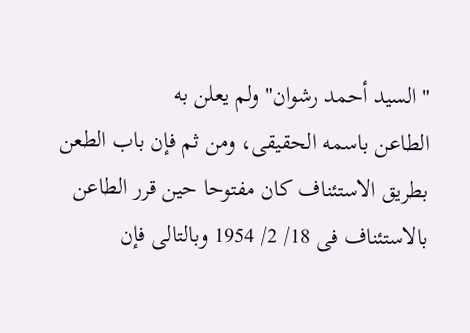"السيد أحمد رشوان" ولم يعلن به
الطاعن باسمه الحقيقى، ومن ثم فإن باب الطعن بطريق الاستئناف كان مفتوحا حين قرر الطاعن
بالاستئناف فى 18/ 2/ 1954 وبالتالى فإن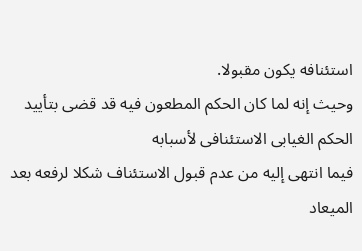استئنافه يكون مقبولا.
وحيث إنه لما كان الحكم المطعون فيه قد قضى بتأييد الحكم الغيابى الاستئنافى لأسبابه
فيما انتهى إليه من عدم قبول الاستئناف شكلا لرفعه بعد الميعاد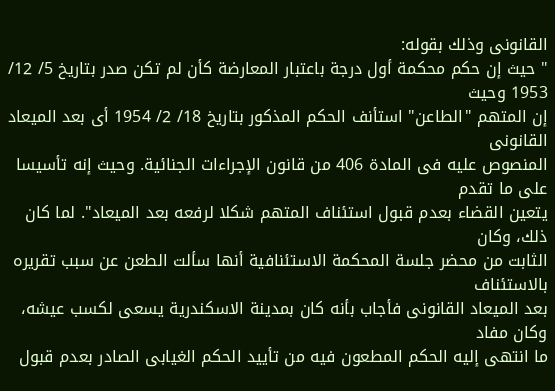القانونى وذلك بقوله:
" حيث إن حكم محكمة أول درجة باعتبار المعارضة كأن لم تكن صدر بتاريخ 5/ 12/ 1953 وحيث
إن المتهم "الطاعن" استأنف الحكم المذكور بتاريخ 18/ 2/ 1954 أى بعد الميعاد القانونى
المنصوص عليه فى المادة 406 من قانون الإجراءات الجنائية. وحيث إنه تأسيسا على ما تقدم
يتعين القضاء بعدم قبول استئناف المتهم شكلا لرفعه بعد الميعاد". لما كان ذلك، وكان
الثابت من محضر جلسة المحكمة الاستئنافية أنها سألت الطعن عن سبب تقريره بالاستئناف
بعد الميعاد القانونى فأجاب بأنه كان بمدينة الاسكندرية يسعى لكسب عيشه، وكان مفاد
ما انتهى إليه الحكم المطعون فيه من تأييد الحكم الغيابى الصادر بعدم قبول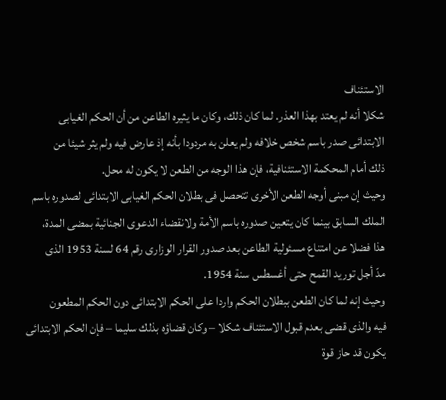الاستئناف
شكلا أنه لم يعتد بهذا العذر. لما كان ذلك، وكان ما يثيره الطاعن من أن الحكم الغيابى
الابتدائى صدر باسم شخص خلافه ولم يعلن به مردودا بأنه إذ عارض فيه ولم يثر شيئا من
ذلك أمام المحكمة الاستئنافية، فإن هذا الوجه من الطعن لا يكون له محل.
وحيث إن مبنى أوجه الطعن الأخرى تتحصل فى بطلان الحكم الغيابى الابتدائى لصدوره باسم
الملك السابق بينما كان يتعين صدوره باسم الأمة ولانقضاء الدعوى الجنائية بمضى المدة،
هذا فضلا عن امتناع مسئولية الطاعن بعد صدور القرار الوزارى رقم 64 لسنة 1953 الذى
مدّ أجل توريد القمح حتى أغسطس سنة 1954.
وحيث إنه لما كان الطعن ببطلان الحكم واردا على الحكم الابتدائى دون الحكم المطعون
فيه والذى قضى بعدم قبول الاستئناف شكلا – وكان قضاؤه بذلك سليما – فإن الحكم الابتدائى
يكون قد حاز قوة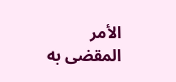الأمر المقضى به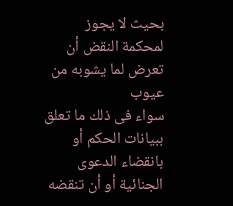بحيث لا يجوز لمحكمة النقض أن تعرض لما يشوبه من عيوب
سواء فى ذلك ما تعلق ببيانات الحكم أو بانقضاء الدعوى الجنائية أو أن تنقضه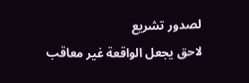لصدور تشريع
لاحق يجعل الواقعة غير معاقب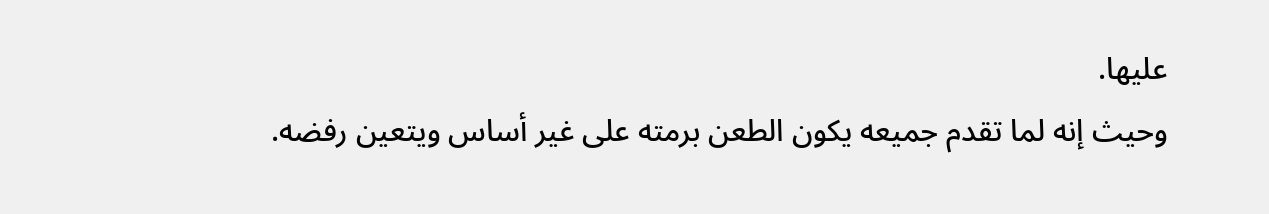عليها.
وحيث إنه لما تقدم جميعه يكون الطعن برمته على غير أساس ويتعين رفضه.